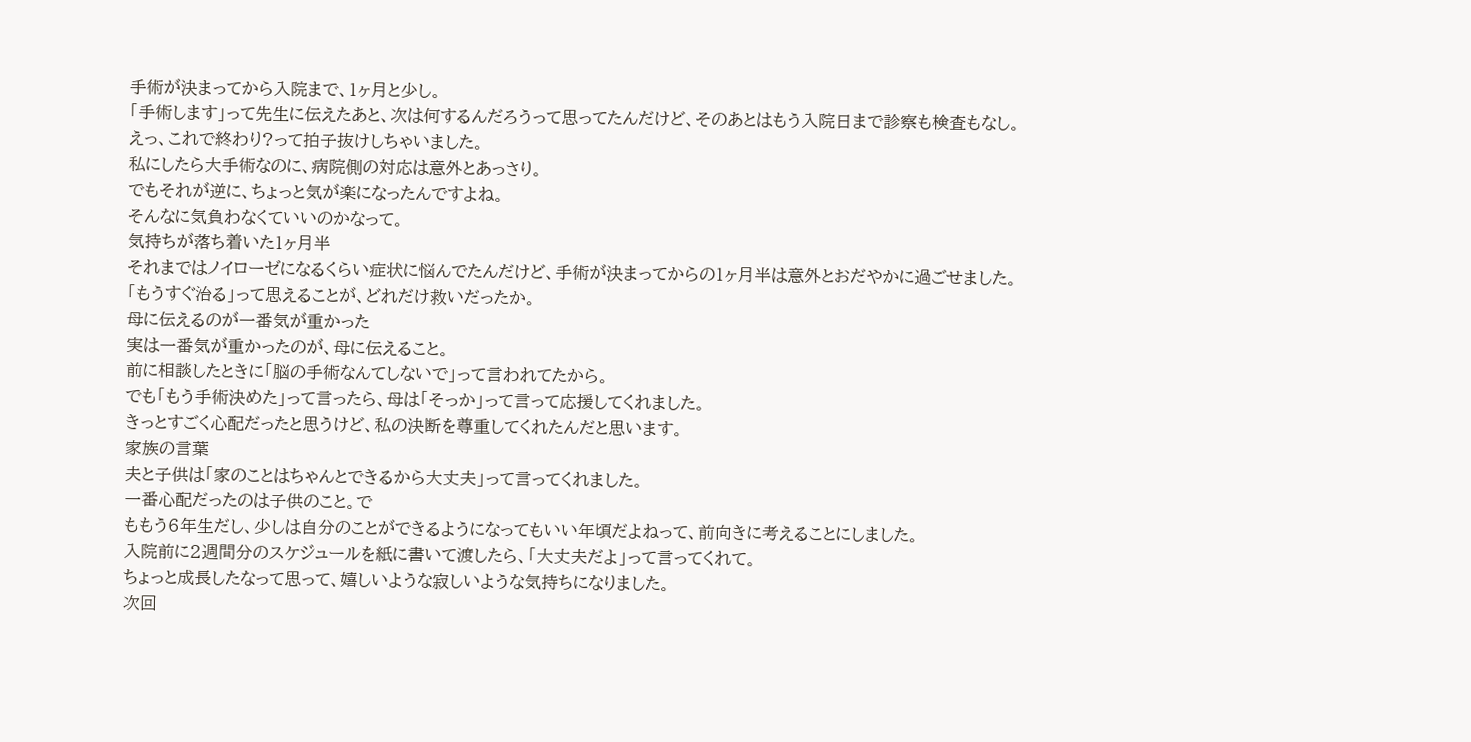手術が決まってから入院まで、1ヶ月と少し。
「手術します」って先生に伝えたあと、次は何するんだろうって思ってたんだけど、そのあとはもう入院日まで診察も検査もなし。
えっ、これで終わり?って拍子抜けしちゃいました。
私にしたら大手術なのに、病院側の対応は意外とあっさり。
でもそれが逆に、ちょっと気が楽になったんですよね。
そんなに気負わなくていいのかなって。
気持ちが落ち着いた1ヶ月半
それまではノイローゼになるくらい症状に悩んでたんだけど、手術が決まってからの1ヶ月半は意外とおだやかに過ごせました。
「もうすぐ治る」って思えることが、どれだけ救いだったか。
母に伝えるのが一番気が重かった
実は一番気が重かったのが、母に伝えること。
前に相談したときに「脳の手術なんてしないで」って言われてたから。
でも「もう手術決めた」って言ったら、母は「そっか」って言って応援してくれました。
きっとすごく心配だったと思うけど、私の決断を尊重してくれたんだと思います。
家族の言葉
夫と子供は「家のことはちゃんとできるから大丈夫」って言ってくれました。
一番心配だったのは子供のこと。で
ももう6年生だし、少しは自分のことができるようになってもいい年頃だよねって、前向きに考えることにしました。
入院前に2週間分のスケジュールを紙に書いて渡したら、「大丈夫だよ」って言ってくれて。
ちょっと成長したなって思って、嬉しいような寂しいような気持ちになりました。
次回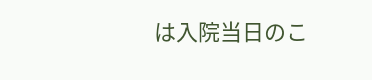は入院当日のこ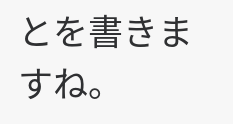とを書きますね。